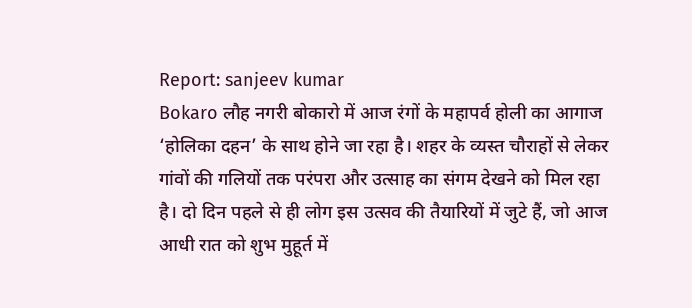Report: sanjeev kumar
Bokaro लौह नगरी बोकारो में आज रंगों के महापर्व होली का आगाज ‘होलिका दहन’ के साथ होने जा रहा है। शहर के व्यस्त चौराहों से लेकर गांवों की गलियों तक परंपरा और उत्साह का संगम देखने को मिल रहा है। दो दिन पहले से ही लोग इस उत्सव की तैयारियों में जुटे हैं, जो आज आधी रात को शुभ मुहूर्त में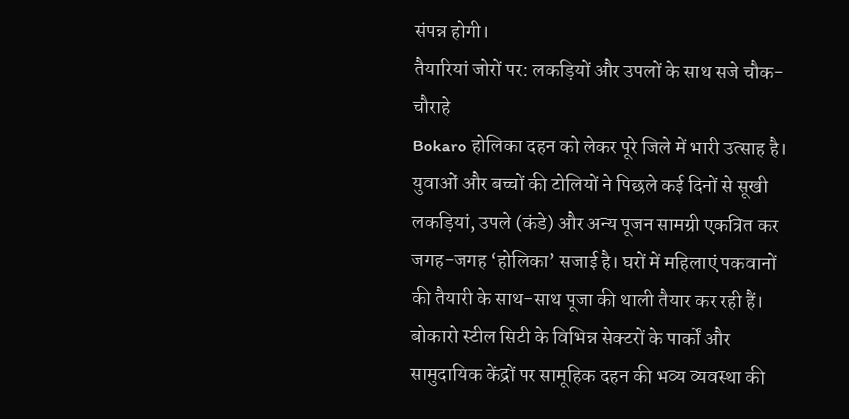संपन्न होगी।
तैयारियां जोरों पर: लकड़ियों और उपलों के साथ सजे चौक-चौराहे
Bokaro होलिका दहन को लेकर पूरे जिले में भारी उत्साह है। युवाओं और बच्चों की टोलियों ने पिछले कई दिनों से सूखी लकड़ियां, उपले (कंडे) और अन्य पूजन सामग्री एकत्रित कर जगह-जगह ‘होलिका’ सजाई है। घरों में महिलाएं पकवानों की तैयारी के साथ-साथ पूजा की थाली तैयार कर रही हैं। बोकारो स्टील सिटी के विभिन्न सेक्टरों के पार्कों और सामुदायिक केंद्रों पर सामूहिक दहन की भव्य व्यवस्था की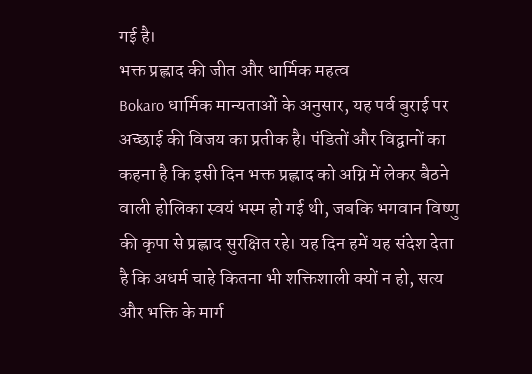गई है।
भक्त प्रह्लाद की जीत और धार्मिक महत्व
Bokaro धार्मिक मान्यताओं के अनुसार, यह पर्व बुराई पर अच्छाई की विजय का प्रतीक है। पंडितों और विद्वानों का कहना है कि इसी दिन भक्त प्रह्लाद को अग्नि में लेकर बैठने वाली होलिका स्वयं भस्म हो गई थी, जबकि भगवान विष्णु की कृपा से प्रह्लाद सुरक्षित रहे। यह दिन हमें यह संदेश देता है कि अधर्म चाहे कितना भी शक्तिशाली क्यों न हो, सत्य और भक्ति के मार्ग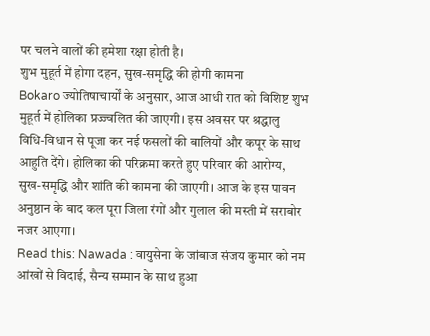पर चलने वालों की हमेशा रक्षा होती है।
शुभ मुहूर्त में होगा दहन, सुख-समृद्धि की होगी कामना
Bokaro ज्योतिषाचार्यों के अनुसार, आज आधी रात को विशिष्ट शुभ मुहूर्त में होलिका प्रज्ज्वलित की जाएगी। इस अवसर पर श्रद्धालु विधि-विधान से पूजा कर नई फसलों की बालियों और कपूर के साथ आहुति देंगे। होलिका की परिक्रमा करते हुए परिवार की आरोग्य, सुख-समृद्धि और शांति की कामना की जाएगी। आज के इस पावन अनुष्ठान के बाद कल पूरा जिला रंगों और गुलाल की मस्ती में सराबोर नजर आएगा।
Read this: Nawada : वायुसेना के जांबाज संजय कुमार को नम आंखों से विदाई, सैन्य सम्मान के साथ हुआ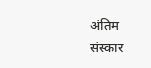अंतिम संस्कार